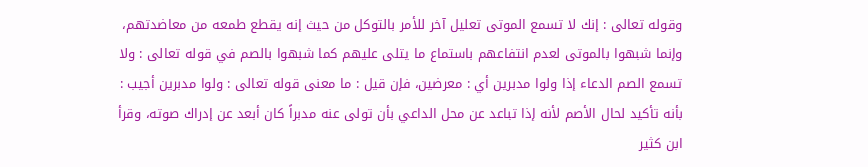وقوله تعالى : إنك لا تسمع الموتى تعليل آخر للأمر بالتوكل من حيث إنه يقطع طمعه من معاضدتهم، وإنما شبهوا بالموتى لعدم انتفاعهم باستماع ما يتلى عليهم كما شبهوا بالصم في قوله تعالى : ولا تسمع الصم الدعاء إذا ولوا مدبرين أي : معرضين، فإن قيل : ما معنى قوله تعالى : ولوا مدبرين أجيب : بأنه تأكيد لحال الأصم لأنه إذا تباعد عن محل الداعي بأن تولى عنه مدبراً كان أبعد عن إدراك صوته، وقرأ ابن كثير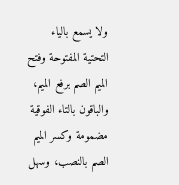ولا يسمع بالياء التحتية المفتوحة وفتح الميم الصم برفع الميم، والباقون بالتاء الفوقية مضمومة وكسر الميم الصم بالنصب، وسهل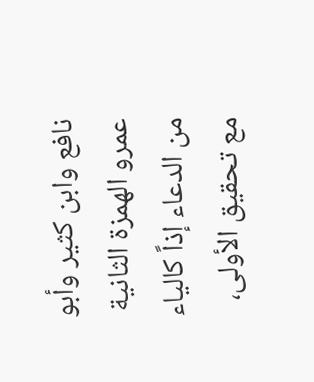نافع وابن كثير وأبو عمرو الهمزة الثانية من الدعاء إذاً كالياء مع تحقيق الأولى،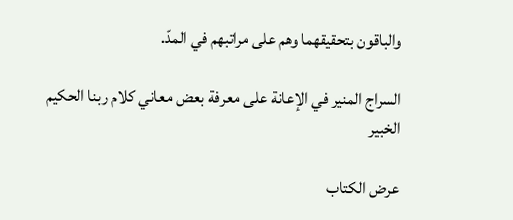والباقون بتحقيقهما وهم على مراتبهم في المدّ.

السراج المنير في الإعانة على معرفة بعض معاني كلام ربنا الحكيم الخبير

عرض الكتاب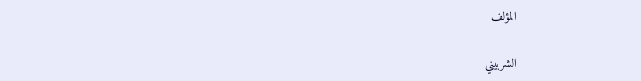المؤلف

الشربيني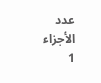عدد الأجزاء 1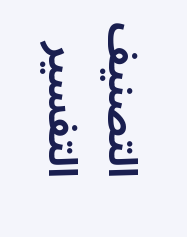التصنيف التفسير